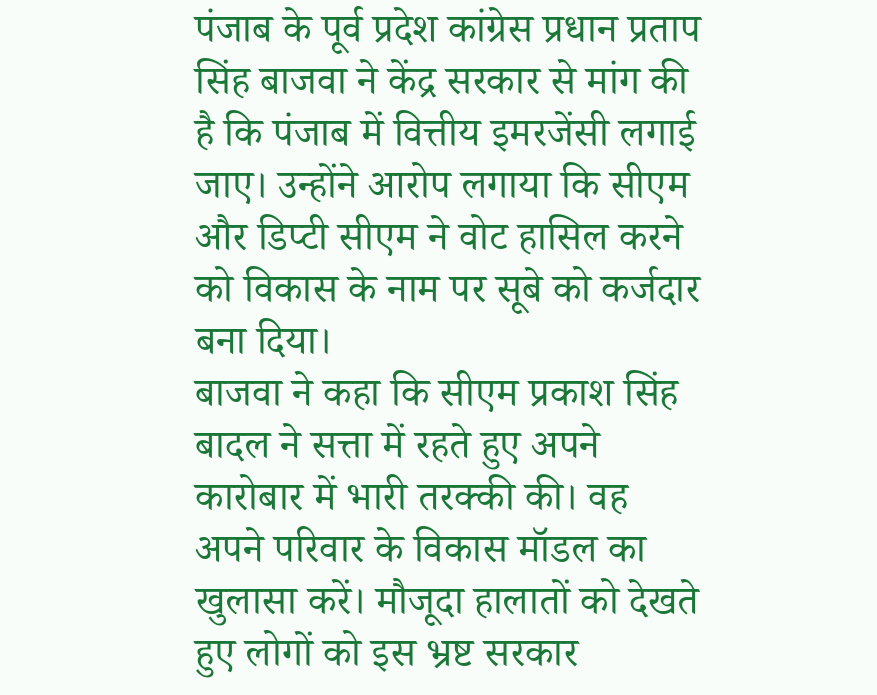पंजाब के पूर्व प्रदेश कांग्रेस प्रधान प्रताप सिंह बाजवा ने केंद्र सरकार से मांग की है कि पंजाब में वित्तीय इमरजेंसी लगाई जाए। उन्होंने आरोप लगाया कि सीएम और डिप्टी सीएम ने वोट हासिल करने को विकास के नाम पर सूबे को कर्जदार बना दिया।
बाजवा ने कहा कि सीएम प्रकाश सिंह बादल ने सत्ता में रहते हुए अपने कारोबार में भारी तरक्की की। वह अपने परिवार के विकास मॉडल का खुलासा करें। मौजूदा हालातों को देखते हुए लोगों को इस भ्रष्ट सरकार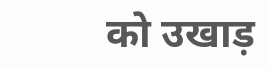को उखाड़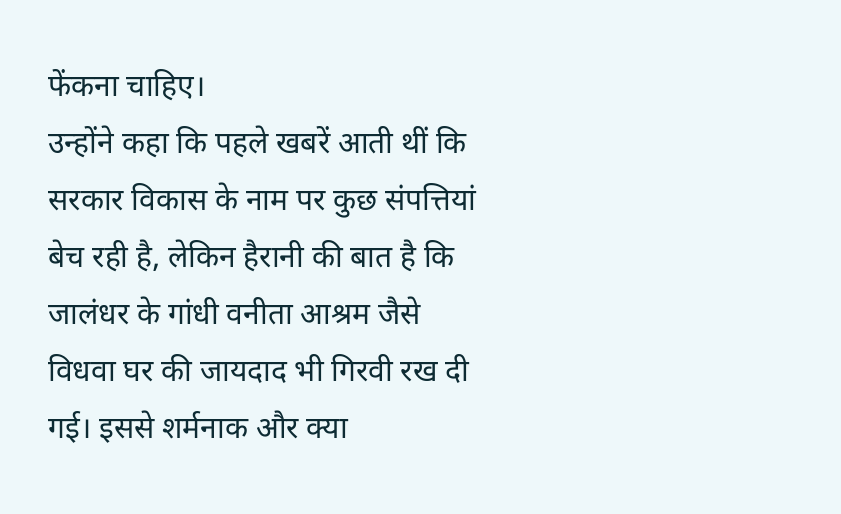फेंकना चाहिए।
उन्होंने कहा कि पहले खबरें आती थीं कि सरकार विकास के नाम पर कुछ संपत्तियां बेच रही है, लेकिन हैरानी की बात है कि जालंधर के गांधी वनीता आश्रम जैसे विधवा घर की जायदाद भी गिरवी रख दी गई। इससे शर्मनाक और क्या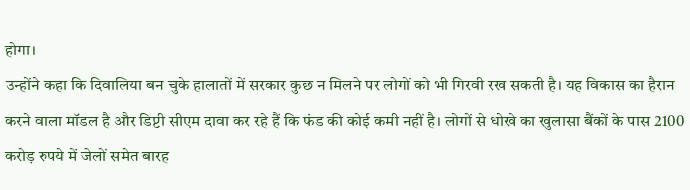होगा।
उन्होंने कहा कि दिवालिया बन चुके हालातों में सरकार कुछ न मिलने पर लोगों को भी गिरवी रख सकती है। यह विकास का हैरान करने वाला मॉडल है और डिप्टी सीएम दावा कर रहे हैं कि फंड की कोई कमी नहीं है। लोगों से धोखे का खुलासा बैंकों के पास 2100 करोड़ रुपये में जेलों समेत बारह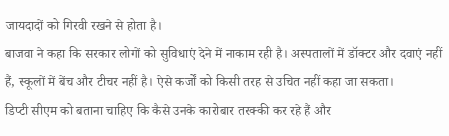जायदादों को गिरवी रखने से होता है।
बाजवा ने कहा कि सरकार लोगों को सुविधाएं देने में नाकाम रही है। अस्पतालों में डॉक्टर और दवाएं नहीं हैं, स्कूलों में बेंच और टीचर नहीं है। ऐसे कर्जों को किसी तरह से उचित नहीं कहा जा सकता।
डिप्टी सीएम को बताना चाहिए कि कैसे उनके कारोबार तरक्की कर रहे हैं और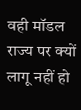वही मॉडल राज्य पर क्यों लागू नहीं हो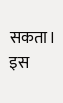सकता। इस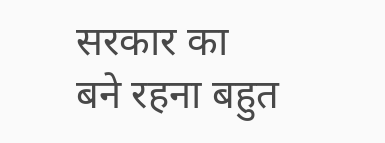सरकार का बने रहना बहुत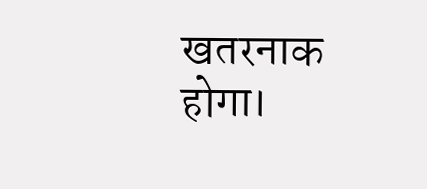खतरनाक होगा।